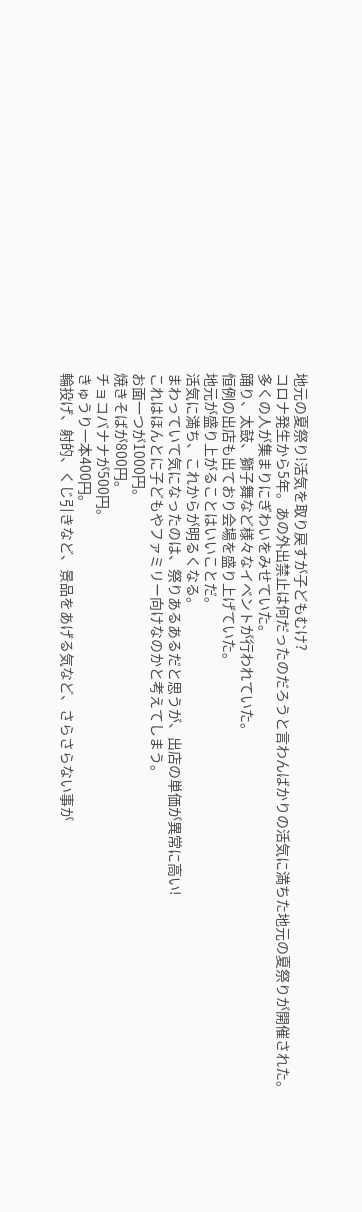地元の夏祭り!活気を取り戻すが子どもむけ?
コロナ発生から5年。あの外出禁止は何だったのだろうと言わんばかりの活気に満ちた地元の夏祭りが開催された。
多くの人が集まりにぎわいをみせていた。
踊り、太鼓、獅子舞など様々なイベントが行われていた。
恒例の出店も出ており会場を盛り上げていた。
地元が盛り上がることはいいことだ。
活気に満ち、これからが明るくなる。
まわっていて気になったのは、祭りあるあるだと思うが、出店の単価が異常に高い!
これはほんとに子どもやファミリー向けなのかと考えてしまう。
お面一つが1000円。
焼きそばが800円。
チョコバナナが500円。
きゅうり一本400円。
輪投げ、射的、くじ引きなど、景品をあげる気など、さらさらない事が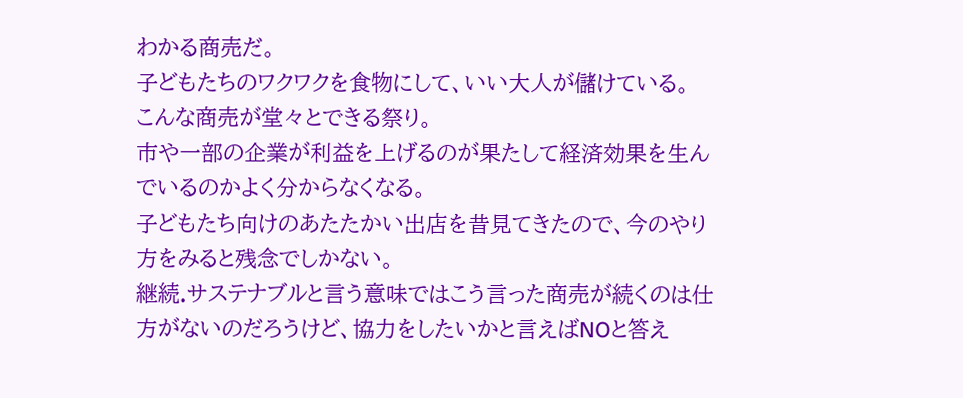わかる商売だ。
子どもたちのワクワクを食物にして、いい大人が儲けている。
こんな商売が堂々とできる祭り。
市や一部の企業が利益を上げるのが果たして経済効果を生んでいるのかよく分からなくなる。
子どもたち向けのあたたかい出店を昔見てきたので、今のやり方をみると残念でしかない。
継続.サステナブルと言う意味ではこう言った商売が続くのは仕方がないのだろうけど、協力をしたいかと言えばNOと答え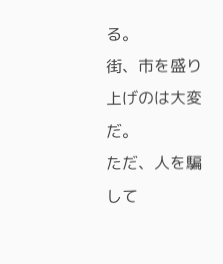る。
街、市を盛り上げのは大変だ。
ただ、人を騙して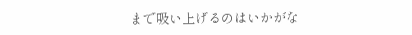まで吸い上げるのはいかがな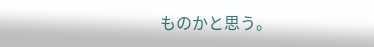ものかと思う。